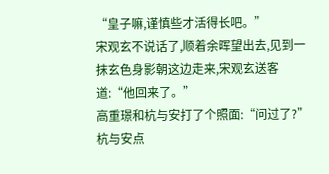“皇子嘛,谨慎些才活得长吧。”
宋观玄不说话了,顺着余晖望出去,见到一抹玄色身影朝这边走来,宋观玄送客道:“他回来了。”
高重璟和杭与安打了个照面:“问过了?”
杭与安点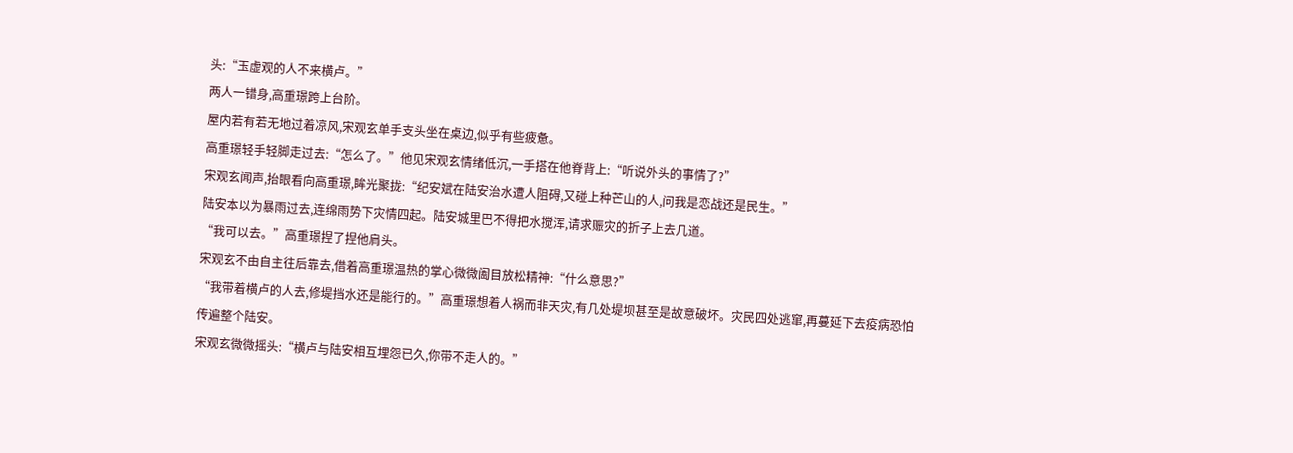头:“玉虚观的人不来横卢。”
两人一错身,高重璟跨上台阶。
屋内若有若无地过着凉风,宋观玄单手支头坐在桌边,似乎有些疲惫。
高重璟轻手轻脚走过去:“怎么了。”他见宋观玄情绪低沉,一手搭在他脊背上:“听说外头的事情了?”
宋观玄闻声,抬眼看向高重璟,眸光聚拢:“纪安斌在陆安治水遭人阻碍,又碰上种芒山的人,问我是恋战还是民生。”
陆安本以为暴雨过去,连绵雨势下灾情四起。陆安城里巴不得把水搅浑,请求赈灾的折子上去几道。
“我可以去。”高重璟捏了捏他肩头。
宋观玄不由自主往后靠去,借着高重璟温热的掌心微微阖目放松精神:“什么意思?”
“我带着横卢的人去,修堤挡水还是能行的。”高重璟想着人祸而非天灾,有几处堤坝甚至是故意破坏。灾民四处逃窜,再蔓延下去疫病恐怕传遍整个陆安。
宋观玄微微摇头:“横卢与陆安相互埋怨已久,你带不走人的。”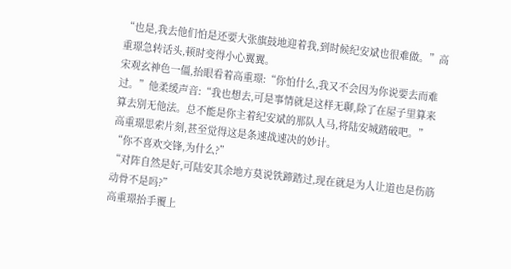“也是,我去他们怕是还要大张旗鼓地迎着我,到时候纪安斌也很难做。”高重璟急转话头,顿时变得小心翼翼。
宋观玄神色一僵,抬眼看着高重璟:“你怕什么,我又不会因为你说要去而难过。”他柔缓声音:“我也想去,可是事情就是这样无聊,除了在屋子里算来算去别无他法。总不能是你主着纪安斌的那队人马,将陆安城踏破吧。”
高重璟思索片刻,甚至觉得这是条速战速决的妙计。
“你不喜欢交锋,为什么?”
“对阵自然是好,可陆安其余地方莫说铁蹄踏过,现在就是为人让道也是伤筋动骨不是吗?”
高重璟抬手覆上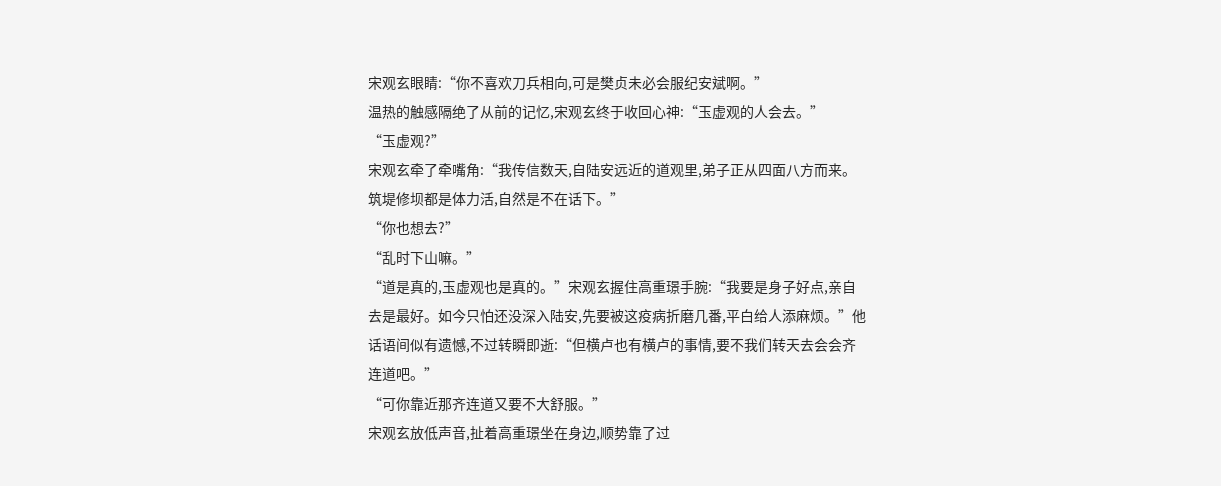宋观玄眼睛:“你不喜欢刀兵相向,可是樊贞未必会服纪安斌啊。”
温热的触感隔绝了从前的记忆,宋观玄终于收回心神:“玉虚观的人会去。”
“玉虚观?”
宋观玄牵了牵嘴角:“我传信数天,自陆安远近的道观里,弟子正从四面八方而来。筑堤修坝都是体力活,自然是不在话下。”
“你也想去?”
“乱时下山嘛。”
“道是真的,玉虚观也是真的。”宋观玄握住高重璟手腕:“我要是身子好点,亲自去是最好。如今只怕还没深入陆安,先要被这疫病折磨几番,平白给人添麻烦。”他话语间似有遗憾,不过转瞬即逝:“但横卢也有横卢的事情,要不我们转天去会会齐连道吧。”
“可你靠近那齐连道又要不大舒服。”
宋观玄放低声音,扯着高重璟坐在身边,顺势靠了过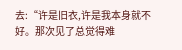去:“许是旧衣,许是我本身就不好。那次见了总觉得难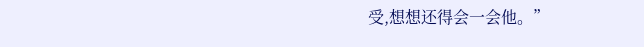受,想想还得会一会他。”